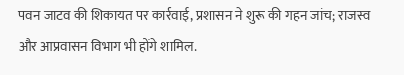पवन जाटव की शिकायत पर कार्रवाई, प्रशासन ने शुरू की गहन जांच; राजस्व और आप्रवासन विभाग भी होंगे शामिल.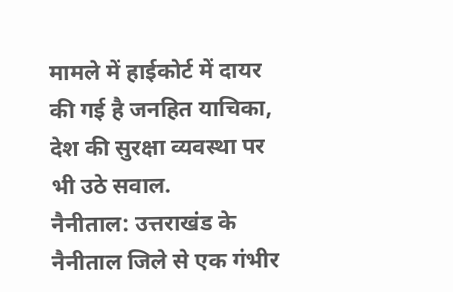मामले में हाईकोर्ट में दायर की गई है जनहित याचिका, देश की सुरक्षा व्यवस्था पर भी उठे सवाल.
नैनीताल: उत्तराखंड के नैनीताल जिले से एक गंभीर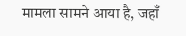मामला सामने आया है, जहाँ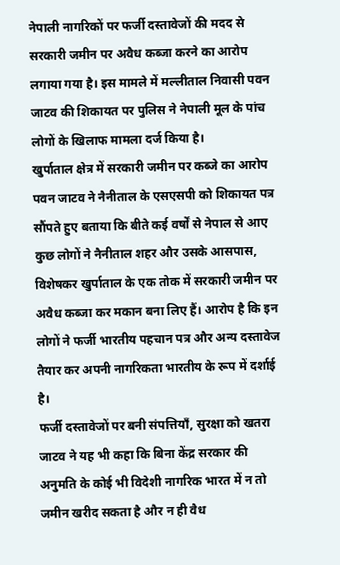नेपाली नागरिकों पर फर्जी दस्तावेजों की मदद से सरकारी जमीन पर अवैध कब्जा करने का आरोप लगाया गया है। इस मामले में मल्लीताल निवासी पवन जाटव की शिकायत पर पुलिस ने नेपाली मूल के पांच लोगों के खिलाफ मामला दर्ज किया है।
खुर्पाताल क्षेत्र में सरकारी जमीन पर कब्जे का आरोप
पवन जाटव ने नैनीताल के एसएसपी को शिकायत पत्र सौंपते हुए बताया कि बीते कई वर्षों से नेपाल से आए कुछ लोगों ने नैनीताल शहर और उसके आसपास, विशेषकर खुर्पाताल के एक तोक में सरकारी जमीन पर अवैध कब्जा कर मकान बना लिए हैं। आरोप है कि इन लोगों ने फर्जी भारतीय पहचान पत्र और अन्य दस्तावेज तैयार कर अपनी नागरिकता भारतीय के रूप में दर्शाई है।
फर्जी दस्तावेजों पर बनी संपत्तियाँ, सुरक्षा को खतरा
जाटव ने यह भी कहा कि बिना केंद्र सरकार की अनुमति के कोई भी विदेशी नागरिक भारत में न तो जमीन खरीद सकता है और न ही वैध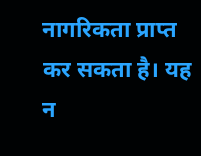नागरिकता प्राप्त कर सकता है। यह न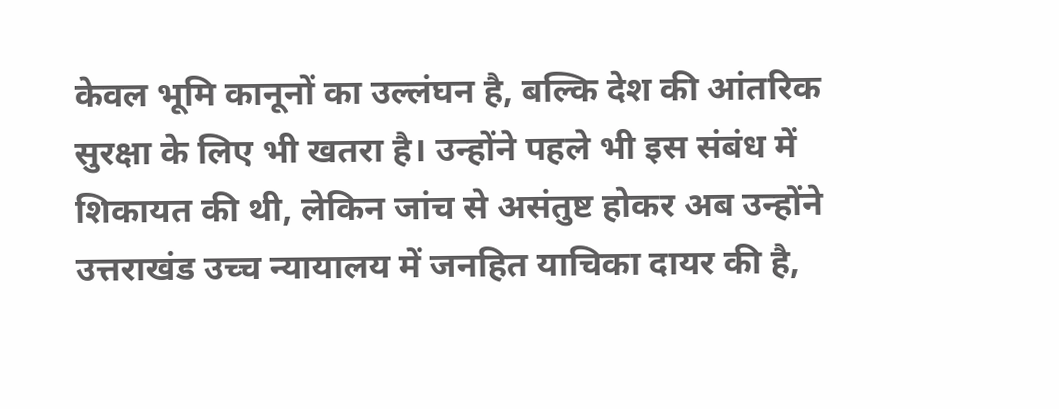केवल भूमि कानूनों का उल्लंघन है, बल्कि देश की आंतरिक सुरक्षा के लिए भी खतरा है। उन्होंने पहले भी इस संबंध में शिकायत की थी, लेकिन जांच से असंतुष्ट होकर अब उन्होंने उत्तराखंड उच्च न्यायालय में जनहित याचिका दायर की है,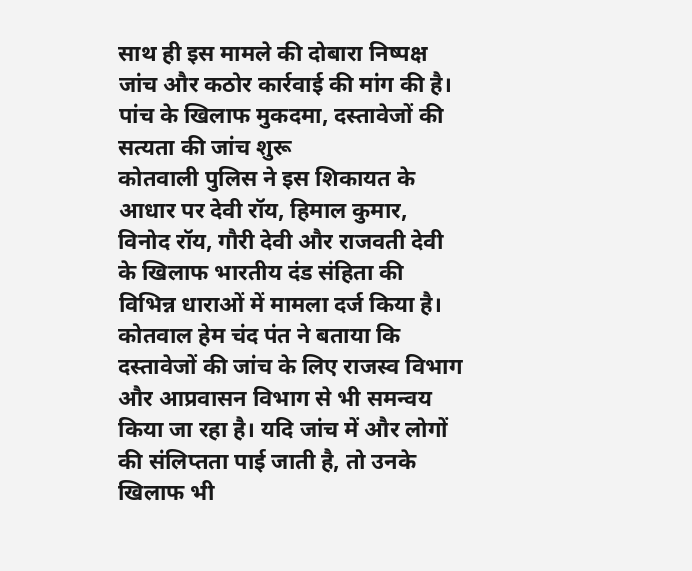साथ ही इस मामले की दोबारा निष्पक्ष जांच और कठोर कार्रवाई की मांग की है।
पांच के खिलाफ मुकदमा, दस्तावेजों की सत्यता की जांच शुरू
कोतवाली पुलिस ने इस शिकायत के आधार पर देवी रॉय, हिमाल कुमार, विनोद रॉय, गौरी देवी और राजवती देवी के खिलाफ भारतीय दंड संहिता की विभिन्न धाराओं में मामला दर्ज किया है। कोतवाल हेम चंद पंत ने बताया कि दस्तावेजों की जांच के लिए राजस्व विभाग और आप्रवासन विभाग से भी समन्वय किया जा रहा है। यदि जांच में और लोगों की संलिप्तता पाई जाती है, तो उनके खिलाफ भी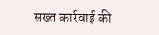सख्त कार्रवाई की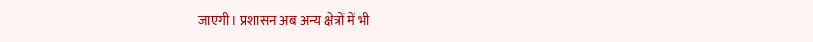जाएगी। प्रशासन अब अन्य क्षेत्रों में भी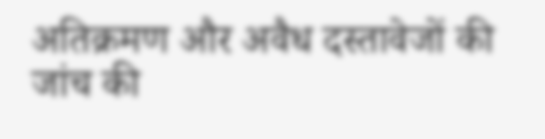अतिक्रमण और अवैध दस्तावेजों की जांच की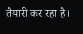तैयारी कर रहा है।